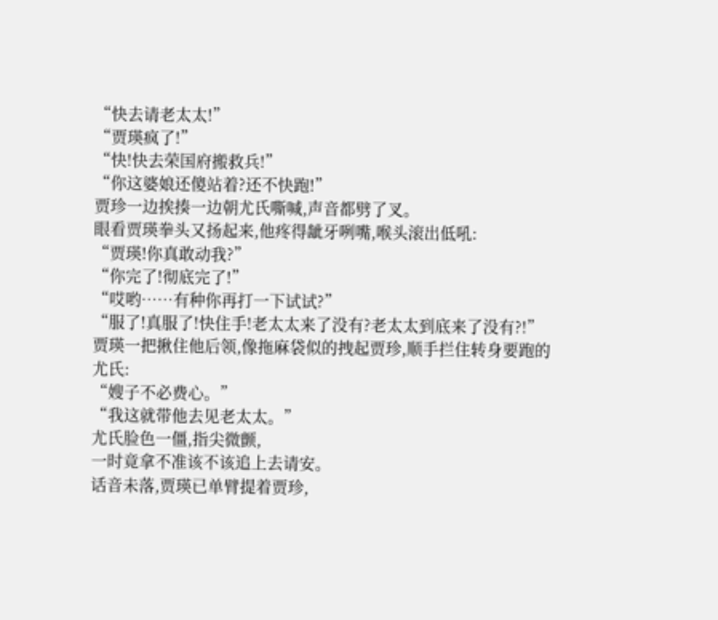“快去请老太太!”
“贾瑛疯了!”
“快!快去荣国府搬救兵!”
“你这婆娘还傻站着?还不快跑!”
贾珍一边挨揍一边朝尤氏嘶喊,声音都劈了叉。
眼看贾瑛拳头又扬起来,他疼得龇牙咧嘴,喉头滚出低吼:
“贾瑛!你真敢动我?”
“你完了!彻底完了!”
“哎哟……有种你再打一下试试?”
“服了!真服了!快住手!老太太来了没有?老太太到底来了没有?!”
贾瑛一把揪住他后领,像拖麻袋似的拽起贾珍,顺手拦住转身要跑的尤氏:
“嫂子不必费心。”
“我这就带他去见老太太。”
尤氏脸色一僵,指尖微颤,
一时竟拿不准该不该追上去请安。
话音未落,贾瑛已单臂提着贾珍,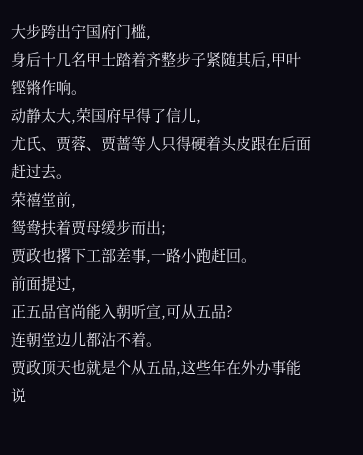大步跨出宁国府门槛,
身后十几名甲士踏着齐整步子紧随其后,甲叶铿锵作响。
动静太大,荣国府早得了信儿,
尤氏、贾蓉、贾蔷等人只得硬着头皮跟在后面赶过去。
荣禧堂前,
鸳鸯扶着贾母缓步而出;
贾政也撂下工部差事,一路小跑赶回。
前面提过,
正五品官尚能入朝听宣,可从五品?
连朝堂边儿都沾不着。
贾政顶天也就是个从五品,这些年在外办事能说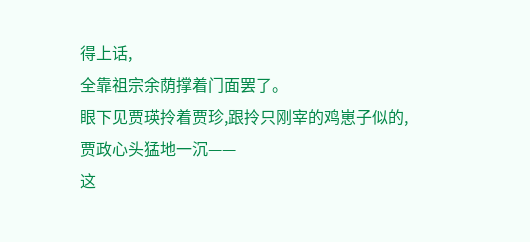得上话,
全靠祖宗余荫撑着门面罢了。
眼下见贾瑛拎着贾珍,跟拎只刚宰的鸡崽子似的,
贾政心头猛地一沉——
这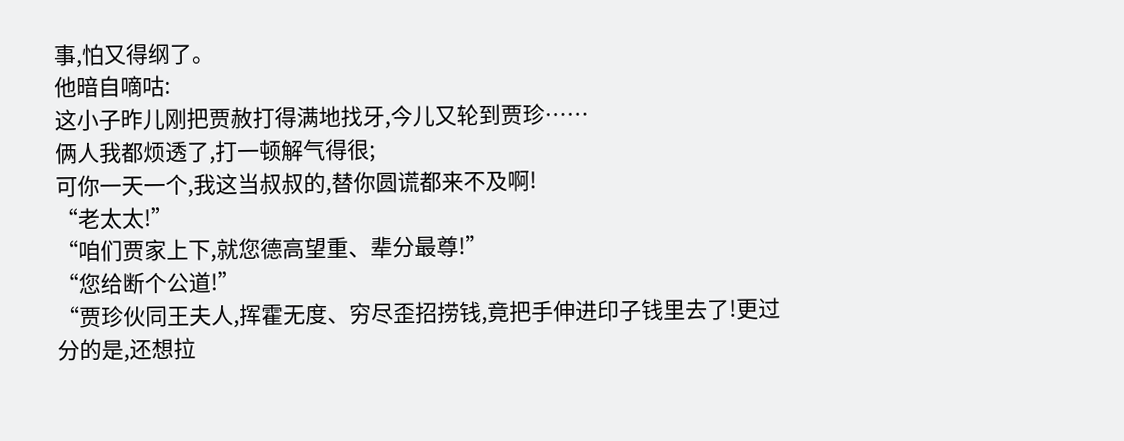事,怕又得纲了。
他暗自嘀咕:
这小子昨儿刚把贾赦打得满地找牙,今儿又轮到贾珍……
俩人我都烦透了,打一顿解气得很;
可你一天一个,我这当叔叔的,替你圆谎都来不及啊!
“老太太!”
“咱们贾家上下,就您德高望重、辈分最尊!”
“您给断个公道!”
“贾珍伙同王夫人,挥霍无度、穷尽歪招捞钱,竟把手伸进印子钱里去了!更过分的是,还想拉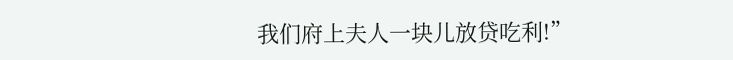我们府上夫人一块儿放贷吃利!”